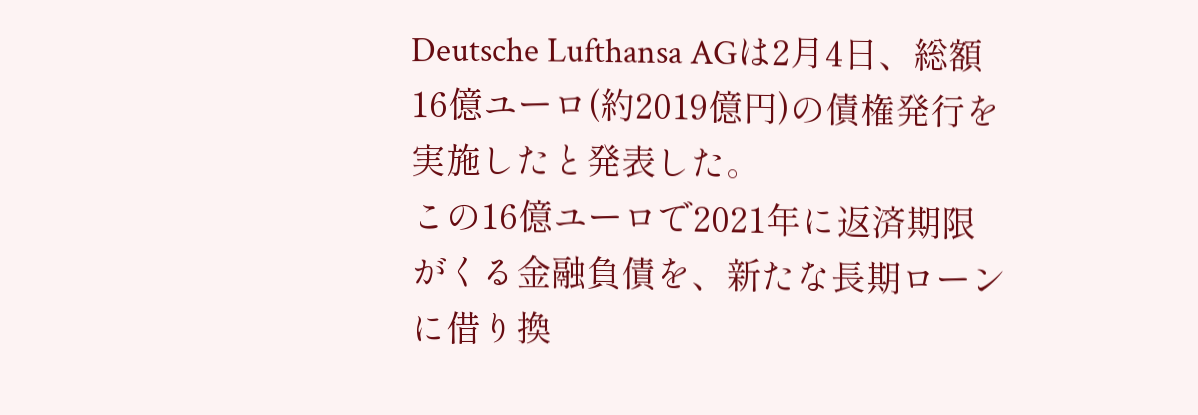Deutsche Lufthansa AGは2月4日、総額16億ユーロ(約2019億円)の債権発行を実施したと発表した。
この16億ユーロで2021年に返済期限がくる金融負債を、新たな長期ローンに借り換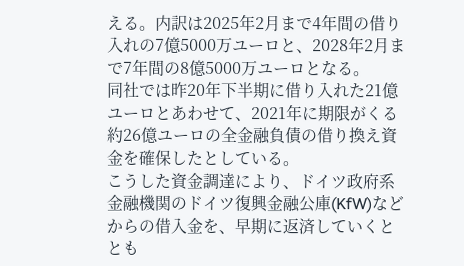える。内訳は2025年2月まで4年間の借り入れの7億5000万ユーロと、2028年2月まで7年間の8億5000万ユーロとなる。
同社では昨20年下半期に借り入れた21億ユーロとあわせて、2021年に期限がくる約26億ユーロの全金融負債の借り換え資金を確保したとしている。
こうした資金調達により、ドイツ政府系金融機関のドイツ復興金融公庫(KfW)などからの借入金を、早期に返済していくととも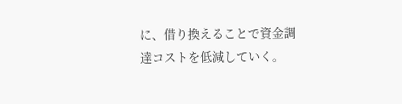に、借り換えることで資金調達コストを低減していく。